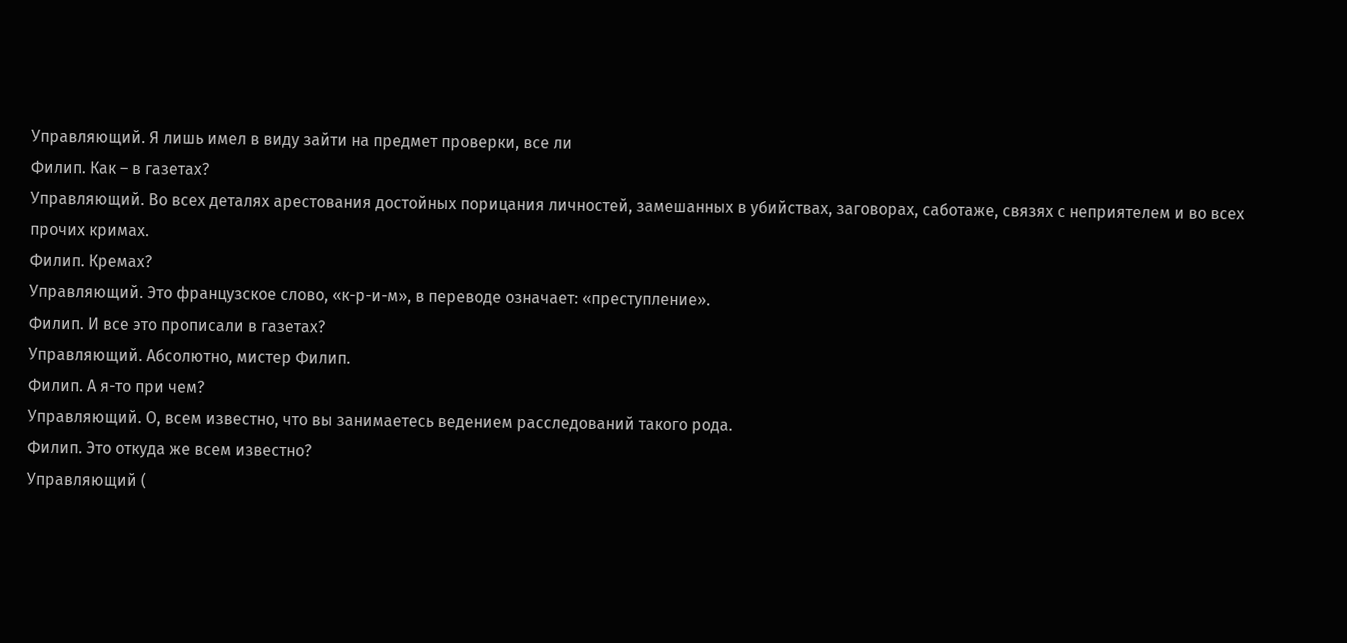Управляющий. Я лишь имел в виду зайти на предмет проверки, все ли
Филип. Как – в газетах?
Управляющий. Во всех деталях арестования достойных порицания личностей, замешанных в убийствах, заговорах, саботаже, связях с неприятелем и во всех прочих кримах.
Филип. Кремах?
Управляющий. Это французское слово, «к-р-и-м», в переводе означает: «преступление».
Филип. И все это прописали в газетах?
Управляющий. Абсолютно, мистер Филип.
Филип. А я-то при чем?
Управляющий. О, всем известно, что вы занимаетесь ведением расследований такого рода.
Филип. Это откуда же всем известно?
Управляющий (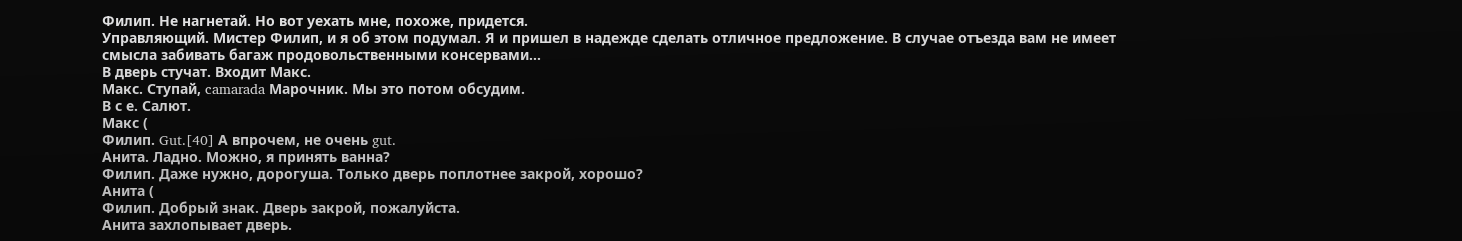Филип. Не нагнетай. Но вот уехать мне, похоже, придется.
Управляющий. Мистер Филип, и я об этом подумал. Я и пришел в надежде сделать отличное предложение. В случае отъезда вам не имеет смысла забивать багаж продовольственными консервами…
В дверь стучат. Входит Макс.
Макс. Ступай, camarada Марочник. Мы это потом обсудим.
В с е. Салют.
Макс (
Филип. Gut.[40] А впрочем, не очень gut.
Анита. Ладно. Можно, я принять ванна?
Филип. Даже нужно, дорогуша. Только дверь поплотнее закрой, хорошо?
Анита (
Филип. Добрый знак. Дверь закрой, пожалуйста.
Анита захлопывает дверь.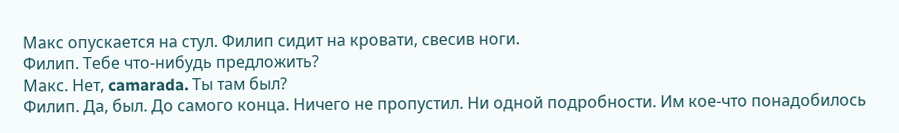Макс опускается на стул. Филип сидит на кровати, свесив ноги.
Филип. Тебе что-нибудь предложить?
Макс. Нет, camarada. Ты там был?
Филип. Да, был. До самого конца. Ничего не пропустил. Ни одной подробности. Им кое-что понадобилось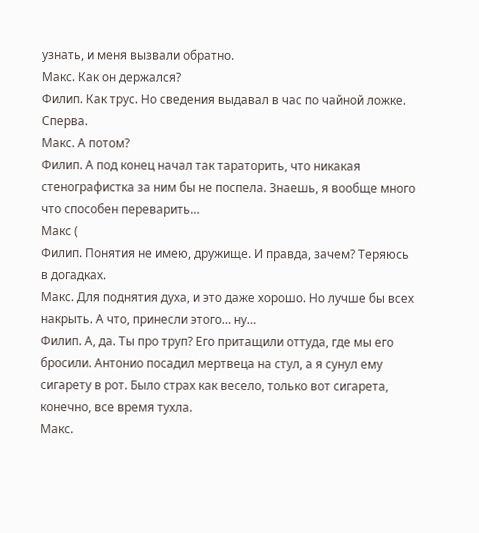узнать, и меня вызвали обратно.
Макс. Как он держался?
Филип. Как трус. Но сведения выдавал в час по чайной ложке. Сперва.
Макс. А потом?
Филип. А под конец начал так тараторить, что никакая стенографистка за ним бы не поспела. Знаешь, я вообще много что способен переварить…
Макс (
Филип. Понятия не имею, дружище. И правда, зачем? Теряюсь в догадках.
Макс. Для поднятия духа, и это даже хорошо. Но лучше бы всех накрыть. А что, принесли этого… ну…
Филип. А, да. Ты про труп? Его притащили оттуда, где мы его бросили. Антонио посадил мертвеца на стул, а я сунул ему сигарету в рот. Было страх как весело, только вот сигарета, конечно, все время тухла.
Макс.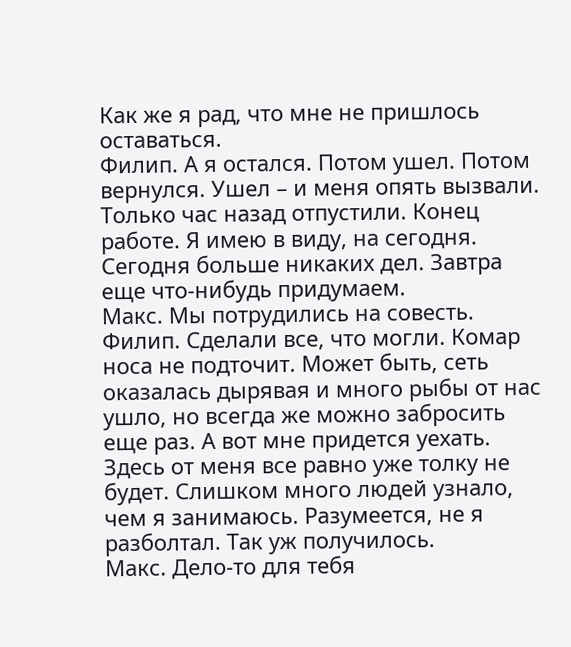Как же я рад, что мне не пришлось оставаться.
Филип. А я остался. Потом ушел. Потом вернулся. Ушел – и меня опять вызвали. Только час назад отпустили. Конец работе. Я имею в виду, на сегодня. Сегодня больше никаких дел. Завтра еще что-нибудь придумаем.
Макс. Мы потрудились на совесть.
Филип. Сделали все, что могли. Комар носа не подточит. Может быть, сеть оказалась дырявая и много рыбы от нас ушло, но всегда же можно забросить еще раз. А вот мне придется уехать. Здесь от меня все равно уже толку не будет. Слишком много людей узнало, чем я занимаюсь. Разумеется, не я разболтал. Так уж получилось.
Макс. Дело-то для тебя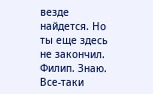везде найдется. Но ты еще здесь не закончил.
Филип. Знаю. Все-таки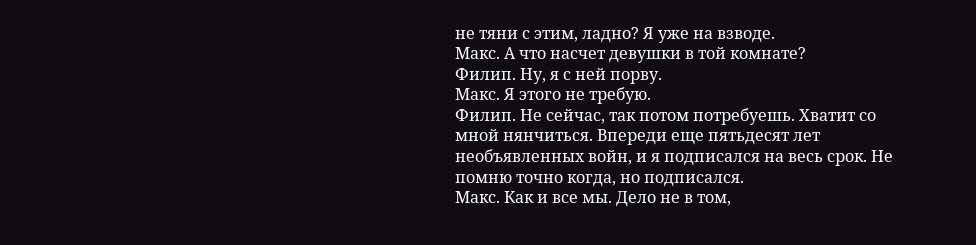не тяни с этим, ладно? Я уже на взводе.
Макс. А что насчет девушки в той комнате?
Филип. Ну, я с ней порву.
Макс. Я этого не требую.
Филип. Не сейчас, так потом потребуешь. Хватит со мной нянчиться. Впереди еще пятьдесят лет необъявленных войн, и я подписался на весь срок. Не помню точно когда, но подписался.
Макс. Как и все мы. Дело не в том,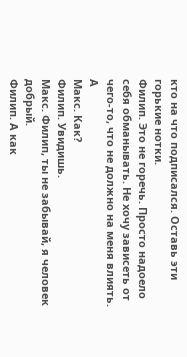кто на что подписался. Оставь эти горькие нотки.
Филип. Это не горечь. Просто надоело себя обманывать. Не хочу зависеть от чего-то, что не должно на меня влиять. А
Макс. Как?
Филип. Увидишь.
Макс. Филип, ты не забывай, я человек добрый.
Филип. А как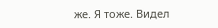же. Я тоже. Видел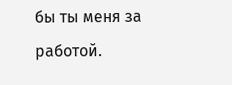бы ты меня за работой.